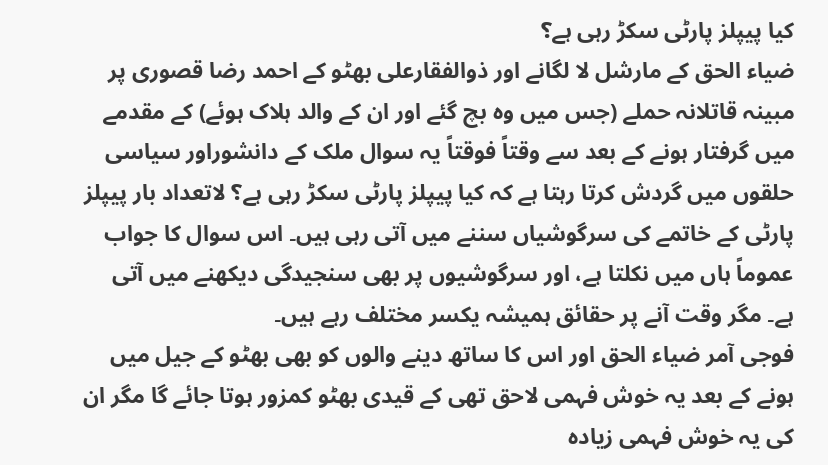کیا پیپلز پارٹی سکڑ رہی ہے؟
ضیاء الحق کے مارشل لا لگانے اور ذوالفقارعلی بھٹو کے احمد رضا قصوری پر مبینہ قاتلانہ حملے (جس میں وہ بچ گئے اور ان کے والد ہلاک ہوئے) کے مقدمے میں گرفتار ہونے کے بعد سے وقتاً فوقتاً یہ سوال ملک کے دانشوراور سیاسی حلقوں میں گردش کرتا رہتا ہے کہ کیا پیپلز پارٹی سکڑ رہی ہے؟ لاتعداد بار پیپلز پارٹی کے خاتمے کی سرگوشیاں سننے میں آتی رہی ہیں۔ اس سوال کا جواب عموماً ہاں میں نکلتا ہے، اور سرگوشیوں پر بھی سنجیدگی دیکھنے میں آتی ہے۔ مگر وقت آنے پر حقائق ہمیشہ یکسر مختلف رہے ہیں۔
فوجی آمر ضیاء الحق اور اس کا ساتھ دینے والوں کو بھی بھٹو کے جیل میں ہونے کے بعد یہ خوش فہمی لاحق تھی کے قیدی بھٹو کمزور ہوتا جائے گا مگر ان کی یہ خوش فہمی زیادہ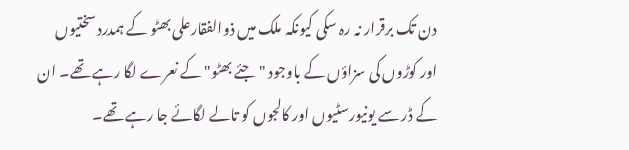دن تک برقرار نہ رہ سکی کیونکہ ملک میں ذوالفقارعلی بھٹو کے ہمدرد سختیوں اور کوڑوں کی سزاؤں کے باوجود "جئے بھٹو" کے نعرے لگا رہے تھے۔ ان کے ڈر سے یونیورسٹیوں اور کالجوں کو تالے لگائے جا رہے تھے۔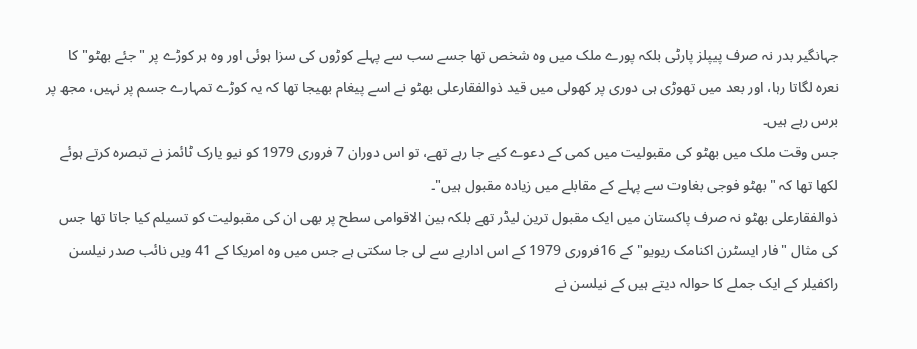جہانگیر بدر نہ صرف پیپلز پارٹی بلکہ پورے ملک میں وہ شخص تھا جسے سب سے پہلے کوڑوں کی سزا ہوئی اور وہ ہر کوڑے پر "جئے بھٹو" کا نعرہ لگاتا رہا، اور بعد میں تھوڑی ہی دوری پر کھولی میں قید ذوالفقارعلی بھٹو نے اسے پیغام بھیجا تھا کہ یہ کوڑے تمہارے جسم پر نہیں، مجھ پر برس رہے ہیں۔
جس وقت ملک میں بھٹو کی مقبولیت میں کمی کے دعوے کیے جا رہے تھے، تو اس دوران 7 فروری 1979 کو نیو یارک ٹائمز نے تبصرہ کرتے ہوئے لکھا تھا کہ "بھٹو فوجی بغاوت سے پہلے کے مقابلے میں زیادہ مقبول ہیں"۔
ذوالفقارعلی بھٹو نہ صرف پاکستان میں ایک مقبول ترین لیڈر تھے بلکہ بین الاقوامی سطح پر بھی ان کی مقبولیت کو تسیلم کیا جاتا تھا جس کی مثال "فار ایسٹرن اکنامک ریویو" کے 16فروری 1979 کے اس اداریے سے لی جا سکتی ہے جس میں وہ امریکا کے 41 ویں نائب صدر نیلسن راکفیلر کے ایک جملے کا حوالہ دیتے ہیں کے نیلسن نے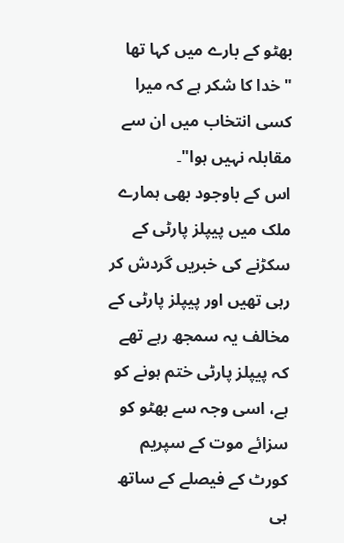بھٹو کے بارے میں کہا تھا "خدا کا شکر ہے کہ میرا کسی انتخاب میں ان سے مقابلہ نہیں ہوا"۔
اس کے باوجود بھی ہمارے ملک میں پیپلز پارٹی کے سکڑنے کی خبریں گردش کر رہی تھیں اور پیپلز پارٹی کے مخالف یہ سمجھ رہے تھے کہ پیپلز پارٹی ختم ہونے کو ہے، اسی وجہ سے بھٹو کو سزائے موت کے سپریم کورٹ کے فیصلے کے ساتھ ہی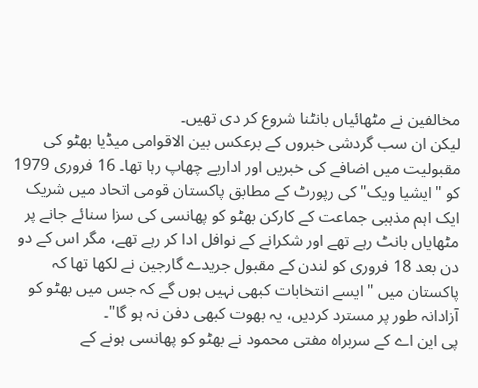مخالفین نے مٹھائیاں بانٹنا شروع کر دی تھیں۔
لیکن ان سب گردشی خبروں کے برعکس بین الاقوامی میڈیا بھٹو کی مقبولیت میں اضافے کی خبریں اور اداریے چھاپ رہا تھا۔ 16 فروری 1979 کو "ایشیا ویک" کی رپورٹ کے مطابق پاکستان قومی اتحاد میں شریک ایک اہم مذہبی جماعت کے کارکن بھٹو کو پھانسی کی سزا سنائے جانے پر مٹھایاں بانٹ رہے تھے اور شکرانے کے نوافل ادا کر رہے تھے، مگر اس کے دو دن بعد 18 فروری کو لندن کے مقبول جریدے گارجین نے لکھا تھا کہ پاکستان میں "ایسے انتخابات کبھی نہیں ہوں گے کہ جس میں بھٹو کو آزادانہ طور پر مسترد کردیں، یہ بھوت کبھی دفن نہ ہو گا"۔
پی این اے کے سربراہ مفتی محمود نے بھٹو کو پھانسی ہونے کے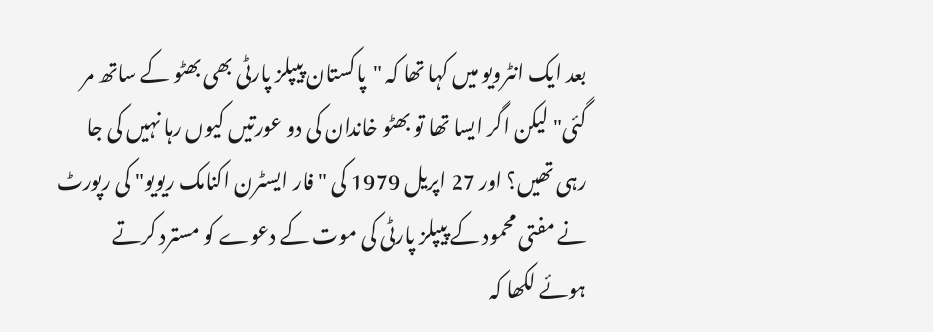بعد ایک انٹرویو میں کہا تھا کہ "پاکستان پیپلز پارٹی بھی بھٹو کے ساتھ مر گئی" لیکن اگر ایسا تھا تو بھٹو خاندان کی دو عورتیں کیوں رہا نہیں کی جا رہی تھیں؟ اور 27 اپریل 1979 کی "فار ایسٹرن اکنامک ریویو" کی رپورٹ نے مفتی محمود کے پیپلز پارٹی کی موت کے دعوے کو مسترد کرتے ہوئے لکھا کہ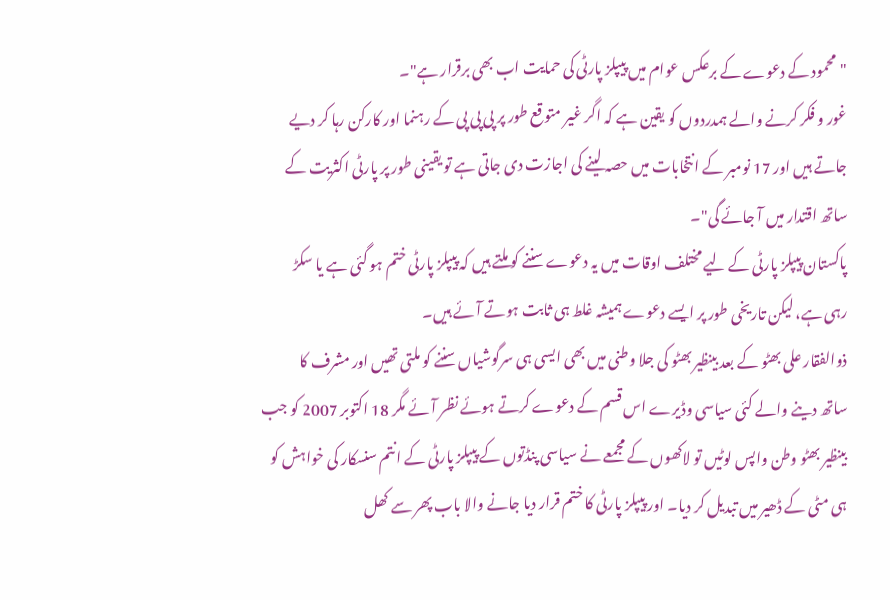"محمود کے دعوے کے برعکس عوام میں پیپلز پارٹی کی حمایت اب بھی برقرار ہے"۔
غور و فکر کرنے والے ہمدردوں کو یقین ہے کہ اگر غیر متوقع طور پر پی پی پی کے رہنما اور کارکن رہا کر دیے جاتے ہیں اور 17 نومبر کے انتخابات میں حصہ لینے کی اجازت دی جاتی ہے تو یقینی طور پر پارٹی اکثریت کے ساتھ اقتدار میں آ جائے گی"۔
پاکستان پیپلز پارٹی کے لیے مختلف اوقات میں یہ دعوے سننے کو ملتے ہیں کہ پیپلز پارٹی ختم ہو گئی ہے یا سکڑ رہی ہے، لیکن تاریخی طور پر ایسے دعوے ہمیشہ غلط ہی ثابت ہوتے آئے ہیں۔
ذوالفقار علی بھٹو کے بعد بینظیر بھٹو کی جلا وطنی میں بھی ایسی ہی سرگوشیاں سننے کو ملتی تھیں اور مشرف کا ساتھ دینے والے کئی سیاسی وڈیرے اس قسم کے دعوے کرتے ہوئے نظر آئے مگر 18 اکتوبر 2007 کو جب بینظیر بھٹو وطن واپس لوٹیں تو لاکھوں کے مجمعے نے سیاسی پنڈتوں کے پیپلز پارٹی کے انتم سنسکار کی خواہش کو ہی مٹی کے ڈھیر میں تبدیل کر دیا۔ اور پیپلز پارٹی کا ختم قرار دیا جانے والا باب پھر سے کھل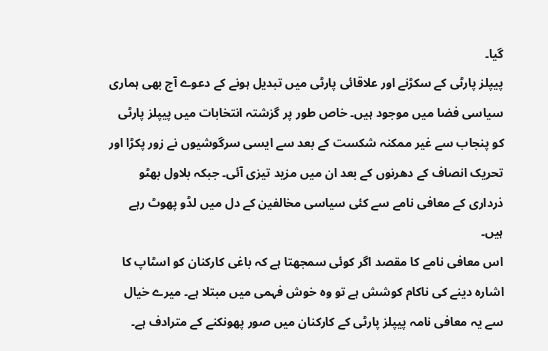گیا۔
پیپلز پارٹی کے سکڑنے اور علاقائی پارٹی میں تبدیل ہونے کے دعوے آج بھی ہماری سیاسی فضا میں موجود ہیں۔ خاص طور پر گزشتہ انتخابات میں پیپلز پارٹی کو پنجاب سے غیر ممکنہ شکست کے بعد سے ایسی سرگوشیوں نے زور پکڑا اور تحریک انصاف کے دھرنوں کے بعد ان میں مزید تیزی آئی۔ جبکہ بلاول بھٹو ذرداری کے معافی نامے سے کئی سیاسی مخالفین کے دل میں لڈو پھوٹ رہے ہیں۔
اس معافی نامے کا مقصد اگر کوئی سمجھتا ہے کہ باغی کارکنان کو اسٹاپ کا اشارہ دینے کی ناکام کوشش ہے تو وہ خوش فہمی میں مبتلا ہے۔ میرے خیال سے یہ معافی نامہ پیپلز پارٹی کے کارکنان میں صور پھونکنے کے مترادف ہے۔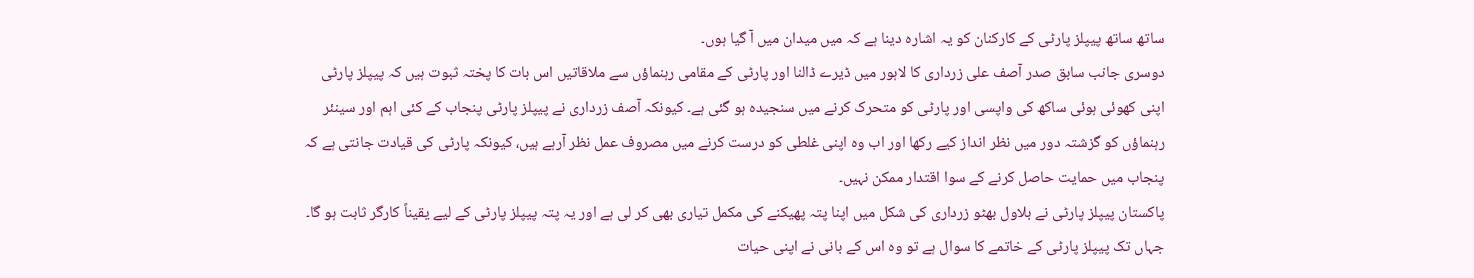ساتھ ساتھ پیپلز پارٹی کے کارکنان کو یہ اشارہ دینا ہے کہ میں میدان میں آ گیا ہوں۔
دوسری جانب سابق صدر آصف علی زرداری کا لاہور میں ڈیرے ڈالنا اور پارٹی کے مقامی رہنماؤں سے ملاقاتیں اس بات کا پختہ ثبوت ہیں کہ پیپلز پارٹی اپنی کھوئی ہوئی ساکھ کی واپسی اور پارٹی کو متحرک کرنے میں سنجیدہ ہو گئی ہے۔ کیونکہ آصف زرداری نے پیپلز پارٹی پنجاب کے کئی اہم اور سینئر رہنماؤں کو گزشتہ دور میں نظر انداز کیے رکھا اور اب وہ اپنی غلطی کو درست کرنے میں مصروف عمل نظر آرہے ہیں، کیونکہ پارٹی کی قیادت جانتی ہے کہ پنجاب میں حمایت حاصل کرنے کے سوا اقتدار ممکن نہیں۔
پاکستان پیپلز پارٹی نے بلاول بھٹو زرداری کی شکل میں اپنا پتہ پھیکنے کی مکمل تیاری بھی کر لی ہے اور یہ پتہ پیپلز پارٹی کے لیے یقیناً کارگر ثابت ہو گا۔
جہاں تک پیپلز پارٹی کے خاتمے کا سوال ہے تو وہ اس کے بانی نے اپنی حیات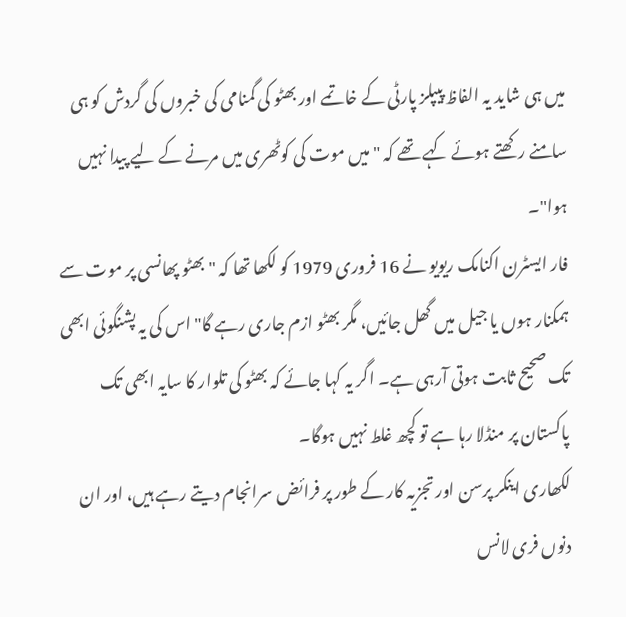میں ہی شاید یہ الفاظ پیپلز پارٹی کے خاتمے اور بھٹو کی گمنامی کی خبروں کی گردش کو ہی سامنے رکھتے ہوئے کہے تھے کہ "میں موت کی کوٹھری میں مرنے کے لیے پیدا نہیں ہوا"۔
فار ایسٹرن اکنامک ریویو نے 16 فروری 1979 کو لکھا تھا کہ " بھٹو پھانسی پر موت سے ہمکنار ہوں یا جیل میں گھل جائیں، مگر بھٹو ازم جاری رہے گا" اس کی یہ پشنگوئی ابھی تک صحیح ثابت ہوتی آرہی ہے۔ اگر یہ کہا جائے کہ بھٹو کی تلوار کا سایہ ابھی تک پاکستان پر منڈلا رہا ہے تو کچھ غلط نہیں ہوگا۔
لکھاری اینکر پرسن اور تجزیہ کار کے طور پر فرائض سرانجام دیتے رہے ہیں، اور ان دنوں فری لانس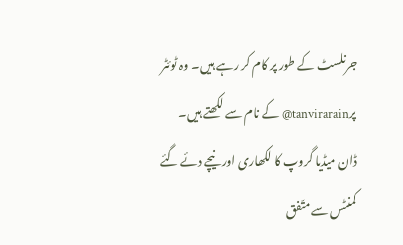جرنلسٹ کے طور پر کام کر رہے ہیں۔ وہ ٹوئٹر پرtanvirarain@ کے نام سے لکھتے ہیں۔
ڈان میڈیا گروپ کا لکھاری اور نیچے دئے گئے کمنٹس سے متّفق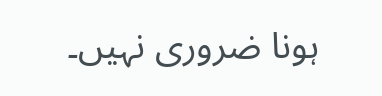ہونا ضروری نہیں۔